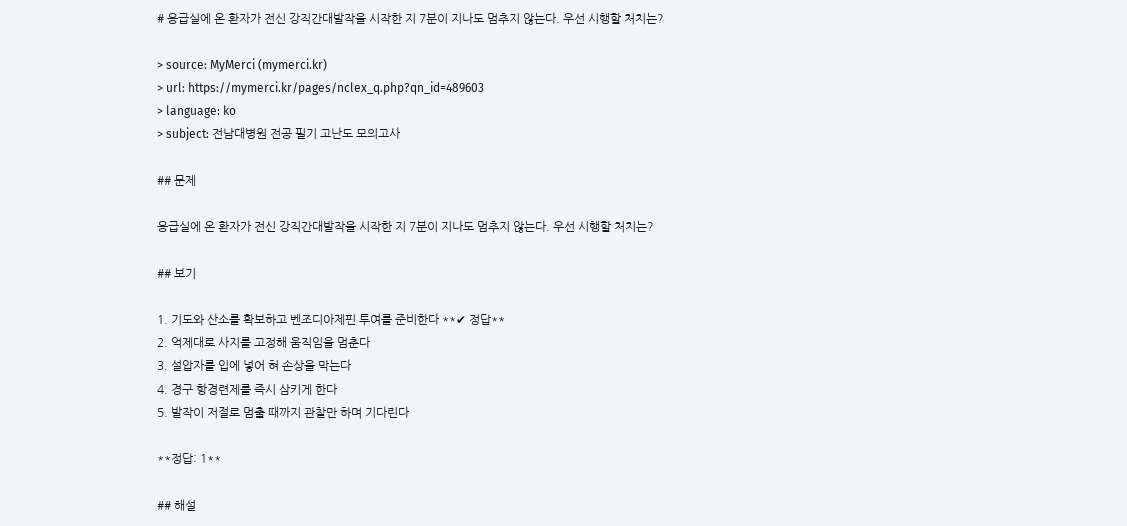# 응급실에 온 환자가 전신 강직간대발작을 시작한 지 7분이 지나도 멈추지 않는다. 우선 시행할 처치는?

> source: MyMerci (mymerci.kr)
> url: https://mymerci.kr/pages/nclex_q.php?qn_id=489603
> language: ko
> subject: 전남대병원 전공 필기 고난도 모의고사

## 문제

응급실에 온 환자가 전신 강직간대발작을 시작한 지 7분이 지나도 멈추지 않는다. 우선 시행할 처치는?

## 보기

1. 기도와 산소를 확보하고 벤조디아제핀 투여를 준비한다 **✔ 정답**
2. 억제대로 사지를 고정해 움직임을 멈춘다
3. 설압자를 입에 넣어 혀 손상을 막는다
4. 경구 항경련제를 즉시 삼키게 한다
5. 발작이 저절로 멈출 때까지 관찰만 하며 기다린다

**정답: 1**

## 해설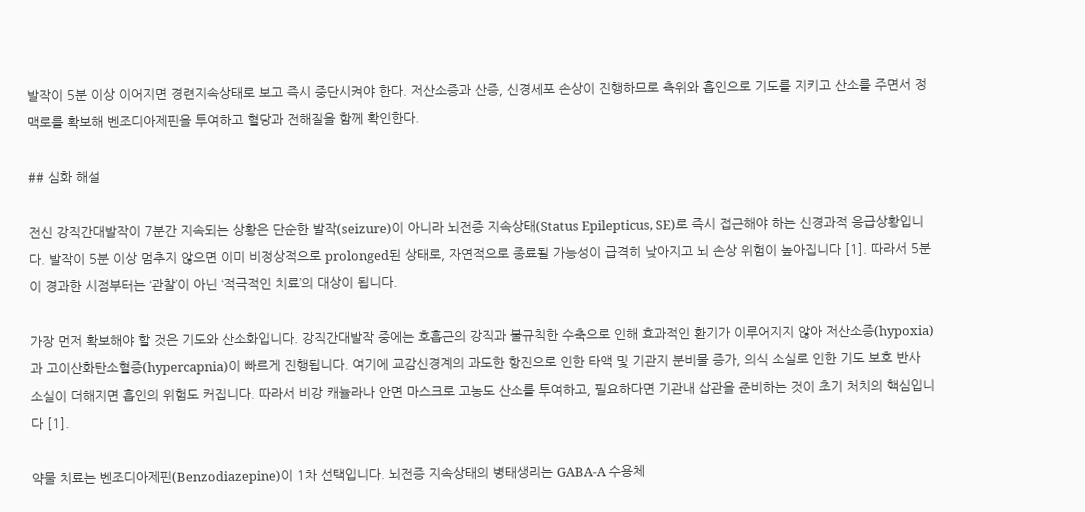발작이 5분 이상 이어지면 경련지속상태로 보고 즉시 중단시켜야 한다. 저산소증과 산증, 신경세포 손상이 진행하므로 측위와 흡인으로 기도를 지키고 산소를 주면서 정맥로를 확보해 벤조디아제핀을 투여하고 혈당과 전해질을 함께 확인한다.

## 심화 해설

전신 강직간대발작이 7분간 지속되는 상황은 단순한 발작(seizure)이 아니라 뇌전증 지속상태(Status Epilepticus, SE)로 즉시 접근해야 하는 신경과적 응급상황입니다. 발작이 5분 이상 멈추지 않으면 이미 비정상적으로 prolonged된 상태로, 자연적으로 종료될 가능성이 급격히 낮아지고 뇌 손상 위험이 높아집니다 [1]. 따라서 5분이 경과한 시점부터는 ‘관찰’이 아닌 ‘적극적인 치료’의 대상이 됩니다.

가장 먼저 확보해야 할 것은 기도와 산소화입니다. 강직간대발작 중에는 호흡근의 강직과 불규칙한 수축으로 인해 효과적인 환기가 이루어지지 않아 저산소증(hypoxia)과 고이산화탄소혈증(hypercapnia)이 빠르게 진행됩니다. 여기에 교감신경계의 과도한 항진으로 인한 타액 및 기관지 분비물 증가, 의식 소실로 인한 기도 보호 반사 소실이 더해지면 흡인의 위험도 커집니다. 따라서 비강 캐뉼라나 안면 마스크로 고농도 산소를 투여하고, 필요하다면 기관내 삽관을 준비하는 것이 초기 처치의 핵심입니다 [1].

약물 치료는 벤조디아제핀(Benzodiazepine)이 1차 선택입니다. 뇌전증 지속상태의 병태생리는 GABA-A 수용체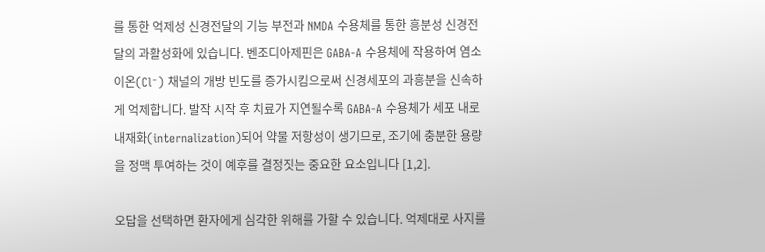를 통한 억제성 신경전달의 기능 부전과 NMDA 수용체를 통한 흥분성 신경전달의 과활성화에 있습니다. 벤조디아제핀은 GABA-A 수용체에 작용하여 염소 이온(Cl⁻) 채널의 개방 빈도를 증가시킴으로써 신경세포의 과흥분을 신속하게 억제합니다. 발작 시작 후 치료가 지연될수록 GABA-A 수용체가 세포 내로 내재화(internalization)되어 약물 저항성이 생기므로, 조기에 충분한 용량을 정맥 투여하는 것이 예후를 결정짓는 중요한 요소입니다 [1,2].

오답을 선택하면 환자에게 심각한 위해를 가할 수 있습니다. 억제대로 사지를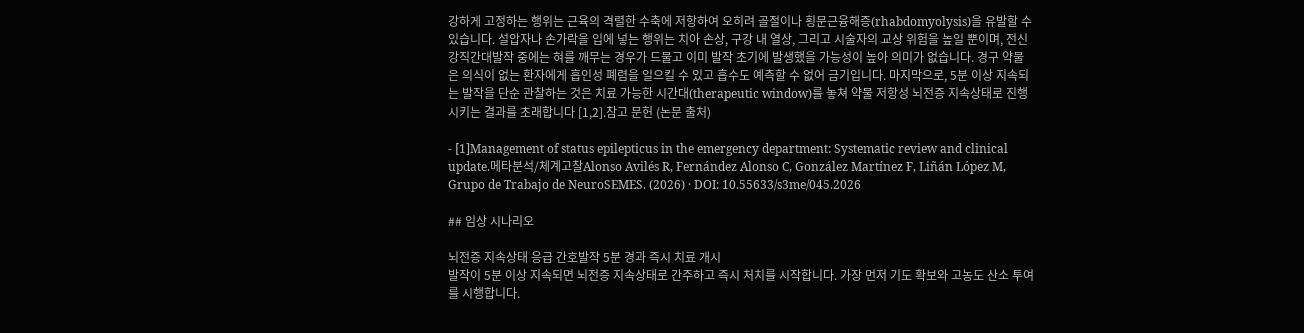강하게 고정하는 행위는 근육의 격렬한 수축에 저항하여 오히려 골절이나 횡문근융해증(rhabdomyolysis)을 유발할 수 있습니다. 설압자나 손가락을 입에 넣는 행위는 치아 손상, 구강 내 열상, 그리고 시술자의 교상 위험을 높일 뿐이며, 전신 강직간대발작 중에는 혀를 깨무는 경우가 드물고 이미 발작 초기에 발생했을 가능성이 높아 의미가 없습니다. 경구 약물은 의식이 없는 환자에게 흡인성 폐렴을 일으킬 수 있고 흡수도 예측할 수 없어 금기입니다. 마지막으로, 5분 이상 지속되는 발작을 단순 관찰하는 것은 치료 가능한 시간대(therapeutic window)를 놓쳐 약물 저항성 뇌전증 지속상태로 진행시키는 결과를 초래합니다 [1,2].참고 문헌 (논문 출처)

- [1]Management of status epilepticus in the emergency department: Systematic review and clinical update.메타분석/체계고찰Alonso Avilés R, Fernández Alonso C, González Martínez F, Liñán López M, Grupo de Trabajo de NeuroSEMES. (2026) · DOI: 10.55633/s3me/045.2026

## 임상 시나리오

뇌전증 지속상태 응급 간호발작 5분 경과 즉시 치료 개시
발작이 5분 이상 지속되면 뇌전증 지속상태로 간주하고 즉시 처치를 시작합니다. 가장 먼저 기도 확보와 고농도 산소 투여를 시행합니다.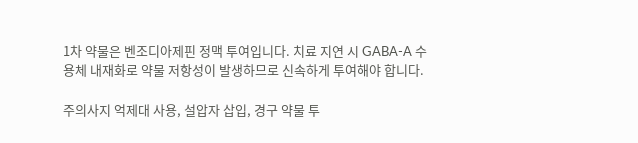1차 약물은 벤조디아제핀 정맥 투여입니다. 치료 지연 시 GABA-A 수용체 내재화로 약물 저항성이 발생하므로 신속하게 투여해야 합니다.

주의사지 억제대 사용, 설압자 삽입, 경구 약물 투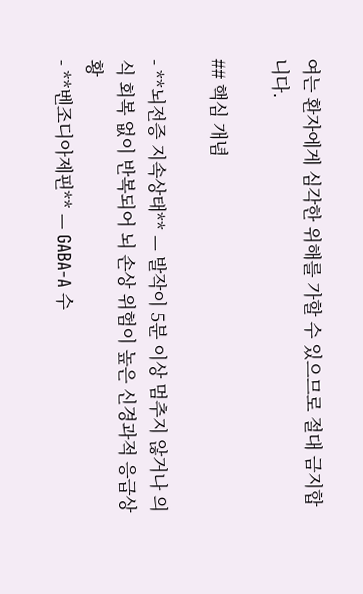여는 환자에게 심각한 위해를 가할 수 있으므로 절대 금지합니다.

## 핵심 개념

- **뇌전증 지속상태** — 발작이 5분 이상 멈추지 않거나 의식 회복 없이 반복되어 뇌 손상 위험이 높은 신경과적 응급상황
- **벤조디아제핀** — GABA-A 수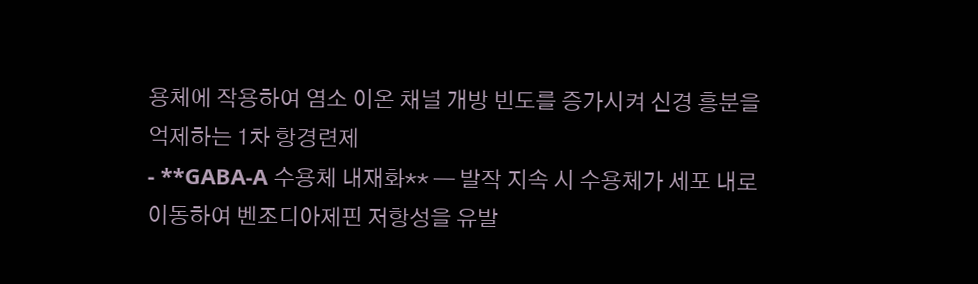용체에 작용하여 염소 이온 채널 개방 빈도를 증가시켜 신경 흥분을 억제하는 1차 항경련제
- **GABA-A 수용체 내재화** — 발작 지속 시 수용체가 세포 내로 이동하여 벤조디아제핀 저항성을 유발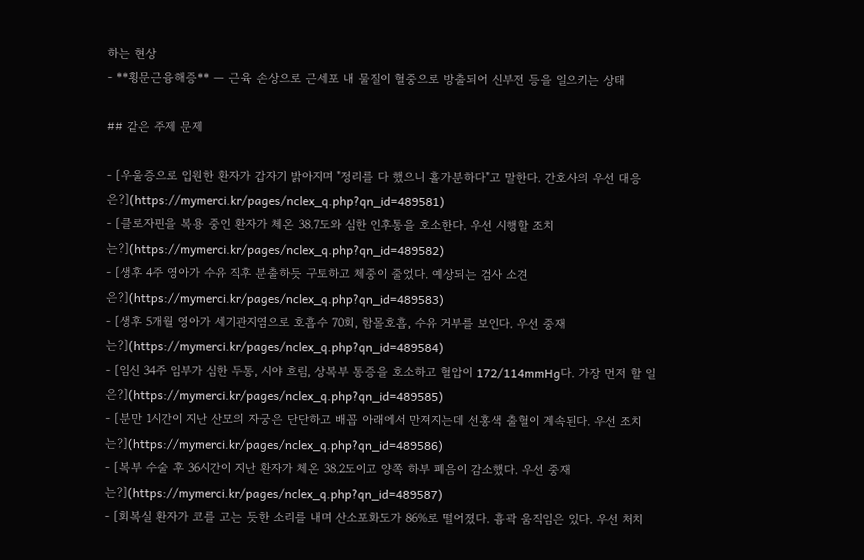하는 현상
- **횡문근융해증** — 근육 손상으로 근세포 내 물질이 혈중으로 방출되어 신부전 등을 일으키는 상태

## 같은 주제 문제

- [우울증으로 입원한 환자가 갑자기 밝아지며 "정리를 다 했으니 홀가분하다"고 말한다. 간호사의 우선 대응은?](https://mymerci.kr/pages/nclex_q.php?qn_id=489581)
- [클로자핀을 복용 중인 환자가 체온 38.7도와 심한 인후통을 호소한다. 우선 시행할 조치는?](https://mymerci.kr/pages/nclex_q.php?qn_id=489582)
- [생후 4주 영아가 수유 직후 분출하듯 구토하고 체중이 줄었다. 예상되는 검사 소견은?](https://mymerci.kr/pages/nclex_q.php?qn_id=489583)
- [생후 5개월 영아가 세기관지염으로 호흡수 70회, 함몰호흡, 수유 거부를 보인다. 우선 중재는?](https://mymerci.kr/pages/nclex_q.php?qn_id=489584)
- [임신 34주 임부가 심한 두통, 시야 흐림, 상복부 통증을 호소하고 혈압이 172/114mmHg다. 가장 먼저 할 일은?](https://mymerci.kr/pages/nclex_q.php?qn_id=489585)
- [분만 1시간이 지난 산모의 자궁은 단단하고 배꼽 아래에서 만져지는데 선홍색 출혈이 계속된다. 우선 조치는?](https://mymerci.kr/pages/nclex_q.php?qn_id=489586)
- [복부 수술 후 36시간이 지난 환자가 체온 38.2도이고 양쪽 하부 폐음이 감소했다. 우선 중재는?](https://mymerci.kr/pages/nclex_q.php?qn_id=489587)
- [회복실 환자가 코를 고는 듯한 소리를 내며 산소포화도가 86%로 떨어졌다. 흉곽 움직임은 있다. 우선 처치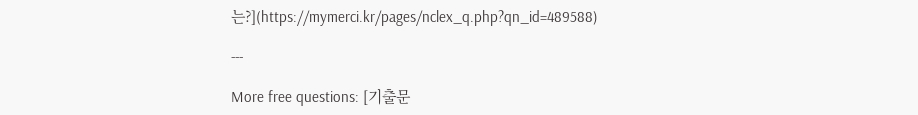는?](https://mymerci.kr/pages/nclex_q.php?qn_id=489588)

---

More free questions: [기출문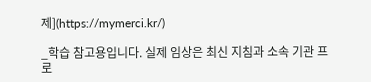제](https://mymerci.kr/)

_학습 참고용입니다. 실제 임상은 최신 지침과 소속 기관 프로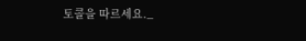토콜을 따르세요._